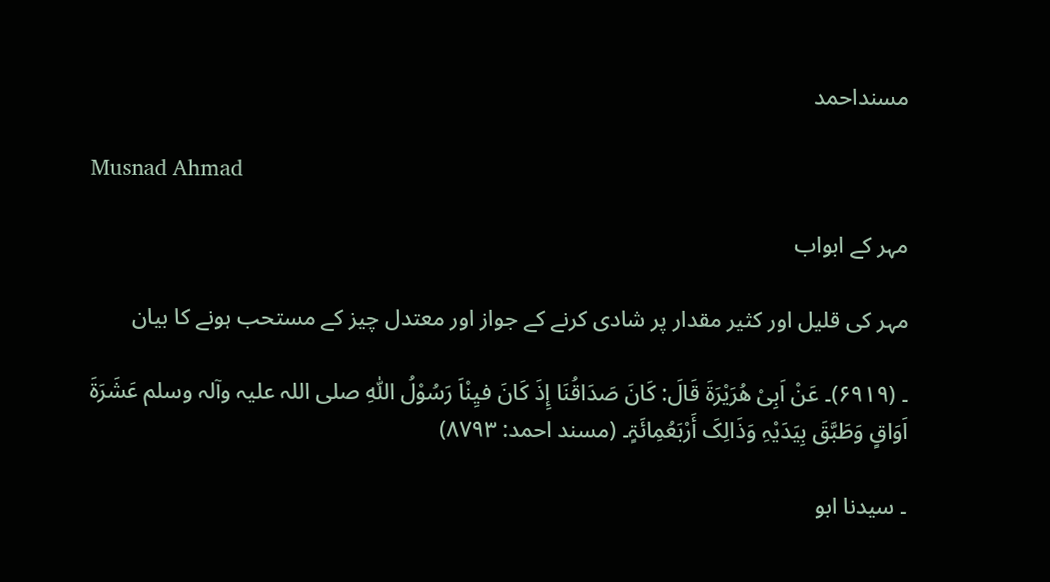مسنداحمد

Musnad Ahmad

مہر کے ابواب

مہر کی قلیل اور کثیر مقدار پر شادی کرنے کے جواز اور معتدل چیز کے مستحب ہونے کا بیان

۔ (۶۹۱۹)۔ عَنْ اَبِیْ ھُرَیْرَۃَ قَالَ: کَانَ صَدَاقُنَا إِذَ کَانَ فیِنْاَ رَسُوْلُ اللّٰہِ ‌صلی ‌اللہ ‌علیہ ‌وآلہ ‌وسلم عَشَرَۃَ اَوَاقٍ وَطَبَّقَ بِیَدَیْہِ وَذَالِکَ أَرْبَعُمِائَۃٍ۔ (مسند احمد: ۸۷۹۳)

۔ سیدنا ابو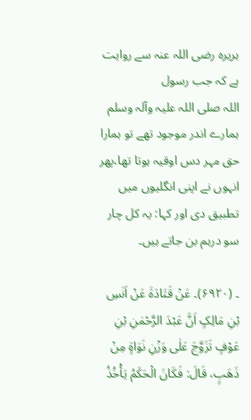ہریرہ ‌رضی ‌اللہ ‌عنہ سے روایت ہے کہ جب رسول اللہ ‌صلی ‌اللہ ‌علیہ ‌وآلہ ‌وسلم ہمارے اندر موجود تھے تو ہمارا حق مہر دس اوقیہ ہوتا تھا،پھر انہوں نے اپنی انگلیوں میں تطبیق دی اور کہا: یہ کل چار سو درہم بن جاتے ہیں۔

۔ (۶۹۲۰)۔ عَنْ قَتَادَۃَ عَنْ اَنَسِ بْنِ مَالِکٍ اَنَّ عَبْدَ الرَّحْمٰنِ بْنِ عَوْفٍ تَزَوَّجَ عَلٰی وَزْنِ نَوَاۃٍ مِنْ ذَھَبٍ، قَالَ: فَکَانَ الْحَکَمُ یَأْخُذُ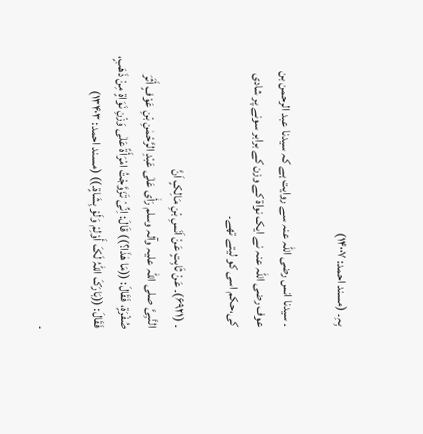بِہِ۔ (مسند احمد: ۱۴۰۰۷)

۔ سیدنا انس ‌رضی ‌اللہ ‌عنہ سے روایت ہے کہ سیدنا عبد الرحمن بن عوف ‌رضی ‌اللہ ‌عنہ نے ایک نواۃ کے وزن کے برابر سونے پر شادی کی،حکم اسی کو لیتے تھے۔

۔ (۶۹۲۱)۔ عَنْ ثَابِتٍ عَنْ اَنَسِ بْنِ مَالِکٍ اَنَّ النَّبِیَّ ‌صلی ‌اللہ ‌علیہ ‌وآلہ ‌وسلم رَأٰی عَلٰی عَبْدِ الرَّحْمٰنِ بْنِ عَوْفٍ أَثَرَ صُفْرَۃٍ، فَقَالَ: ((مَا ھٰذَا؟)) قَالَ: اِنِّیْ تَزَوَّجْتُ امْرَأَۃً عَلٰی وَزْنِ نَوَاۃٍ مِنْ ذَھَبٍ، فَقَالَ: ((بَارَکَ اللّٰہُ لَکَ أَوْلِمْ وَلَوْ بِشَاۃٍ۔)) (مسند احمد: ۱۳۴۰۳)

۔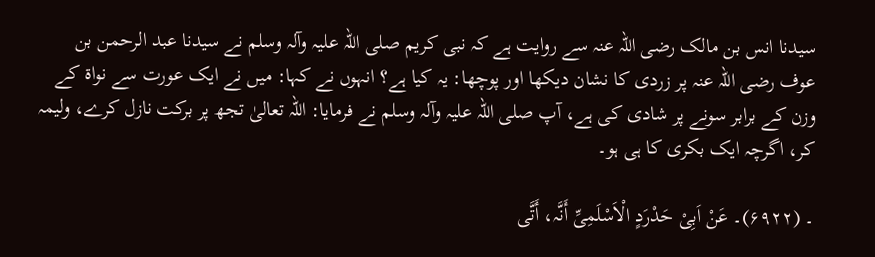سیدنا انس بن مالک ‌رضی ‌اللہ ‌عنہ سے روایت ہے کہ نبی کریم ‌صلی ‌اللہ ‌علیہ ‌وآلہ ‌وسلم نے سیدنا عبد الرحمن بن عوف ‌رضی ‌اللہ ‌عنہ پر زردی کا نشان دیکھا اور پوچھا: یہ کیا ہے؟ انہوں نے کہا: میں نے ایک عورت سے نواۃ کے وزن کے برابر سونے پر شادی کی ہے، آپ ‌صلی ‌اللہ ‌علیہ ‌وآلہ ‌وسلم نے فرمایا: اللہ تعالیٰ تجھ پر برکت نازل کرے، ولیمہ کر، اگرچہ ایک بکری کا ہی ہو۔

۔ (۶۹۲۲)۔ عَنْ اَبِیْ حَدْرَدٍ الْاَسْلَمِیِّ أَنَّہ، أَتَّی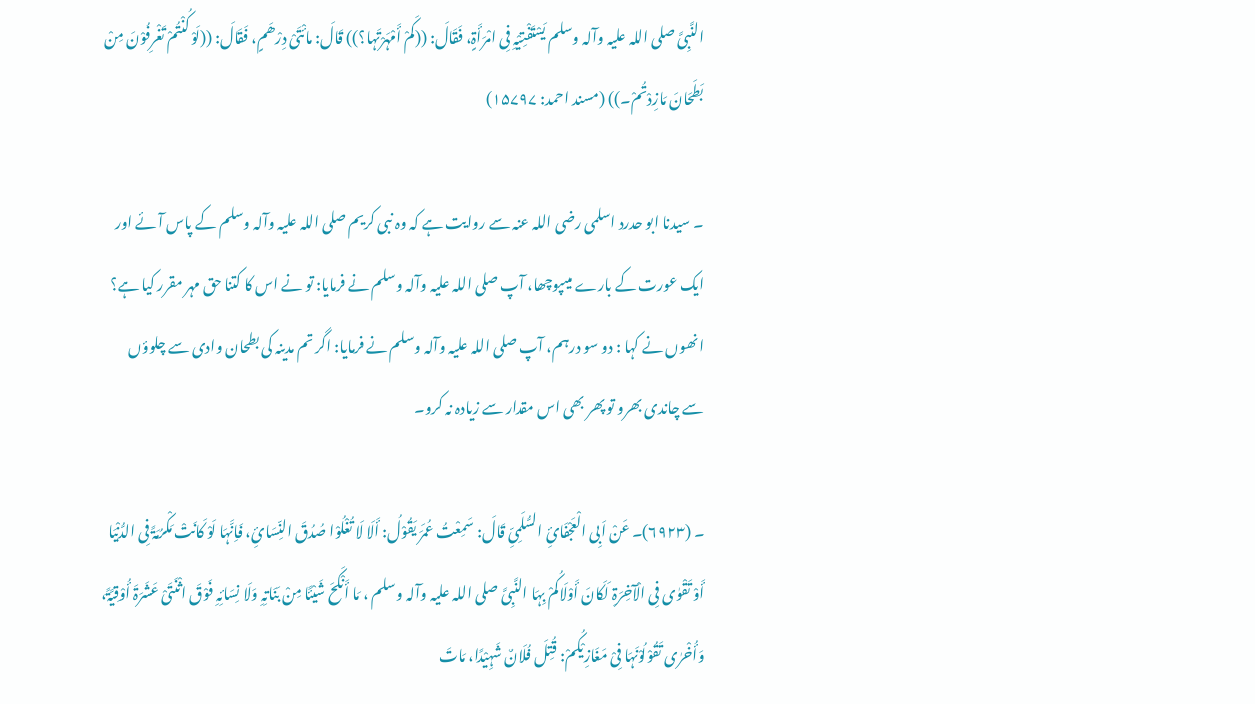النَّبِیَّ ‌صلی ‌اللہ ‌علیہ ‌وآلہ ‌وسلم یَسْتَفْتِیْہِ فِی امْرَأَۃٍ، فَقَالَ: ((کَمْ أَمْہَرْتَہا؟)) قَالَ: مائْتَیْ دِرْھَمٍ، فَقَالَ: ((لَوْ کُنْتُمْ تَغْرِفُوْنَ مِنْ بَطَحَانَ مَازِدْتُمْ۔)) (مسند احمد: ۱۵۷۹۷)

۔ سیدنا ابو حدرد اسلمی ‌رضی ‌اللہ ‌عنہ سے روایت ہے کہ وہ نبی کریم ‌صلی ‌اللہ ‌علیہ ‌وآلہ ‌وسلم کے پاس آئے اور ایک عورت کے بارے میںپوچھا، آپ ‌صلی ‌اللہ ‌علیہ ‌وآلہ ‌وسلم نے فرمایا: تو نے اس کا کتنا حق مہر مقرر کیا ہے؟ انھوں نے کہا : دو سو درہم، آپ ‌صلی ‌اللہ ‌علیہ ‌وآلہ ‌وسلم نے فرمایا: اگر تم مدینہ کی بطحان وادی سے چلوؤں سے چاندی بھرو تو پھر بھی اس مقدار سے زیادہ نہ کرو۔

۔ (۶۹۲۳)۔ عَنْ اَبِی الْعَجْفَائِ السُّلَمِیِّ قَالَ: سَمِعْتُ عُمَرَ یَقُوْلُ: أَلَا لَا تُغْلُوْا صُدُقَ النِّسَائِ، فَاِنَّہَا لَوْ کَانَتْ مَکْرُمَۃً فِی الدُّنْیَا أَوْ تَقْوٰی فِی الْآخِرَۃِ لَکَانَ أَوْلَاکُمْ بِہَا النَّبِیَّ ‌صلی ‌اللہ ‌علیہ ‌وآلہ ‌وسلم ، مَا أَنْکَحَ شَیْئًا مِنْ بَنَاتِہِ وَلَا نِسَائِہِ فَوْقَ اثْنَتَیْ عَشَرَۃَ أُوْقِیَّۃً، وَأُخْرٰی تَقُوْلُوْنَہَا فِیْ مَغَازِیْکُمْ: قُتِلَ فُلَانٌ شَہِیْدًا، مَاتَ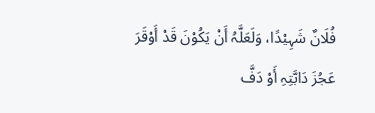فُلَانٌ شَہِیْدًا، وَلَعَلَّہُ أَنْ یَکُوْنَ قَدْ أَوْقَرَ عَجُزَ دَابَّتِہِ أَوْ دَفَّ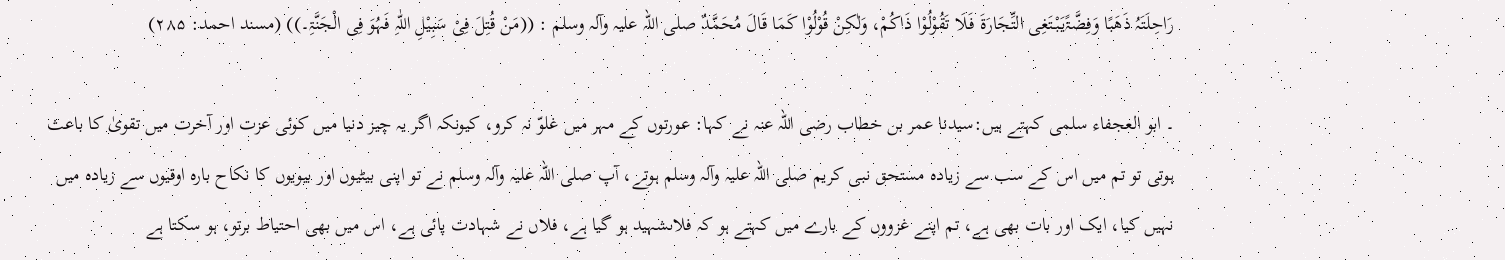رَاحِلَتَہُ ذَھَبًا وَفِضَّۃًیَبْتَغِی التِّجَارَۃَ فَـلَا تَقُوْلُوْا ذَاکُمْ، وَلٰکِنْ قُوْلُوْا کَمَا قَالَ مُحَمَّدٌ ‌صلی ‌اللہ ‌علیہ ‌وآلہ ‌وسلم : ((مَنْ قُتِلَ فِیْ سَبِیْلِ اللّٰہِ فَہُوَ فِی الْجَنَّۃِ۔)) (مسند احمد: ۲۸۵)

۔ ابو العجفاء سلمی کہتے ہیں:سیدنا عمر بن خطاب ‌رضی ‌اللہ ‌عنہ نے کہا: عورتوں کے مہر میں غلوّ نہ کرو، کیونکہ اگر یہ چیز دنیا میں کوئی عزت اور آخرت میں تقویٰ کا باعث ہوتی تو تم میں اس کے سب سے زیادہ مستحق نبی کریم ‌صلی ‌اللہ ‌علیہ ‌وآلہ ‌وسلم ہوتے، آپ ‌صلی ‌اللہ ‌علیہ ‌وآلہ ‌وسلم نے تو اپنی بیٹیوں اور بیویوں کا نکاح بارہ اوقیوں سے زیادہ میں نہیں کیا، ایک اور بات بھی ہے، تم اپنے غزووں کے بارے میں کہتے ہو کہ فلاںشہید ہو گیا ہے، فلاں نے شہادت پائی ہے، اس میں بھی احتیاط برتو، ہو سکتا ہے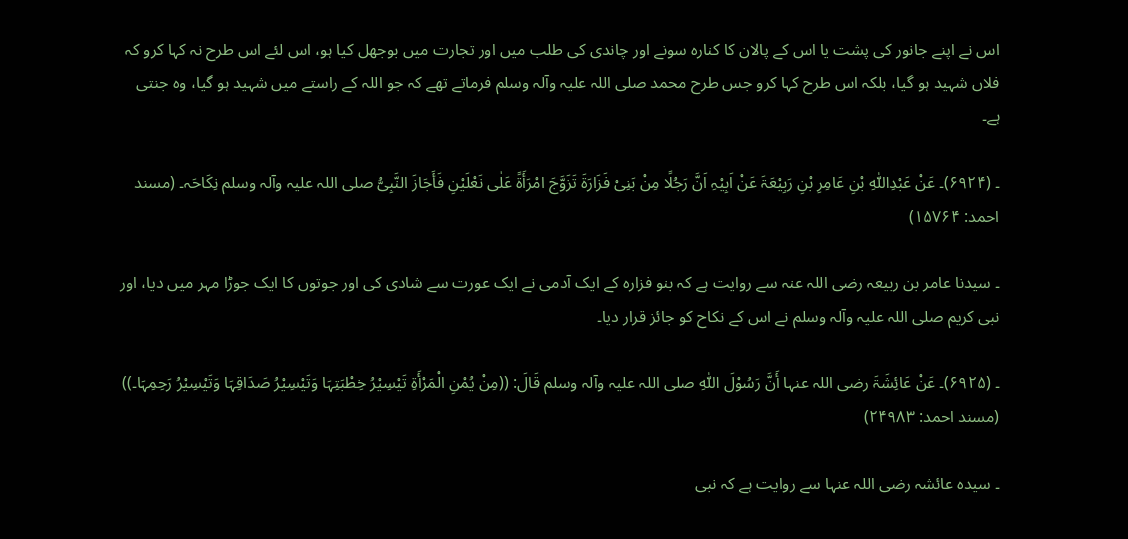اس نے اپنے جانور کی پشت یا اس کے پالان کا کنارہ سونے اور چاندی کی طلب میں اور تجارت میں بوجھل کیا ہو، اس لئے اس طرح نہ کہا کرو کہ فلاں شہید ہو گیا، بلکہ اس طرح کہا کرو جس طرح محمد ‌صلی ‌اللہ ‌علیہ ‌وآلہ ‌وسلم فرماتے تھے کہ جو اللہ کے راستے میں شہید ہو گیا، وہ جنتی ہے۔

۔ (۶۹۲۴)۔ عَنْ عَبْدِاللّٰہِ بْنِ عَامِرِ بْنِ رَبِیْعَۃَ عَنْ اَبِیْہِ اَنَّ رَجُلًا مِنْ بَنِیْ فَزَارَۃَ تَزَوَّجَ امْرَأَۃً عَلٰی نَعْلَیْنِ فَأَجَازَ النَّبِیُّ ‌صلی ‌اللہ ‌علیہ ‌وآلہ ‌وسلم نِکَاحَہ۔ (مسند احمد: ۱۵۷۶۴)

۔ سیدنا عامر بن ربیعہ ‌رضی ‌اللہ ‌عنہ سے روایت ہے کہ بنو فزارہ کے ایک آدمی نے ایک عورت سے شادی کی اور جوتوں کا ایک جوڑا مہر میں دیا، اور نبی کریم ‌صلی ‌اللہ ‌علیہ ‌وآلہ ‌وسلم نے اس کے نکاح کو جائز قرار دیا۔

۔ (۶۹۲۵)۔ عَنْ عَائِشَۃَ ‌رضی ‌اللہ ‌عنہا أَنَّ رَسُوْلَ اللّٰہِ ‌صلی ‌اللہ ‌علیہ ‌وآلہ ‌وسلم قَالَ: ((مِنْ یُمْنِ الْمَرْأَۃِ تَیْسِیْرُ خِطْبَتِہَا وَتَیْسِیْرُ صَدَاقِہَا وَتَیْسِیْرُ رَحِمِہَا۔)) (مسند احمد: ۲۴۹۸۳)

۔ سیدہ عائشہ ‌رضی ‌اللہ ‌عنہا سے روایت ہے کہ نبی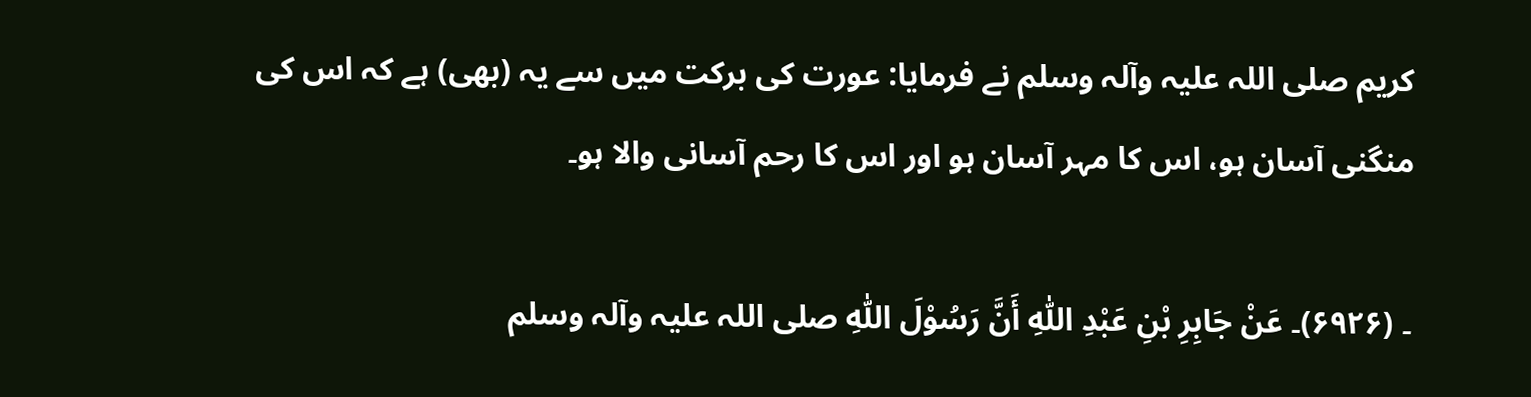کریم ‌صلی ‌اللہ ‌علیہ ‌وآلہ ‌وسلم نے فرمایا: عورت کی برکت میں سے یہ (بھی) ہے کہ اس کی منگنی آسان ہو، اس کا مہر آسان ہو اور اس کا رحم آسانی والا ہو۔

۔ (۶۹۲۶)۔ عَنْ جَابِرِ بْنِ عَبْدِ اللّٰہِ أَنَّ رَسُوْلَ اللّٰہِ ‌صلی ‌اللہ ‌علیہ ‌وآلہ ‌وسلم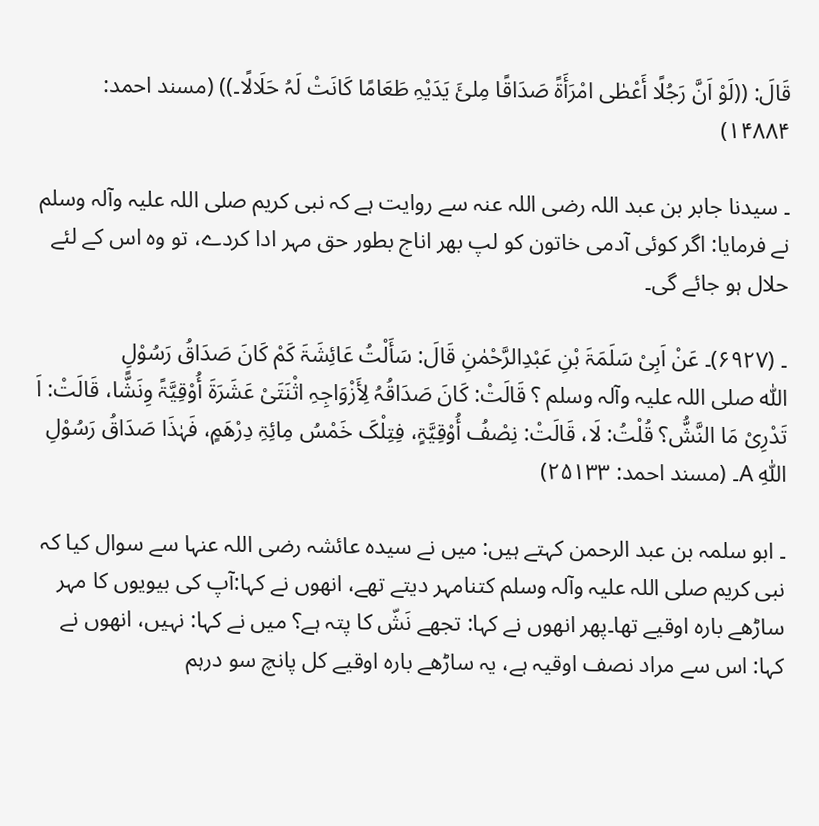قَالَ: ((لَوْ اَنَّ رَجُلًا أَعْطٰی امْرَأَۃً صَدَاقًا مِلئَ یَدَیْہِ طَعَامًا کَانَتْ لَہُ حَلَالًا۔)) (مسند احمد: ۱۴۸۸۴)

۔ سیدنا جابر بن عبد اللہ ‌رضی ‌اللہ ‌عنہ سے روایت ہے کہ نبی کریم ‌صلی ‌اللہ ‌علیہ ‌وآلہ ‌وسلم نے فرمایا: اگر کوئی آدمی خاتون کو لپ بھر اناج بطور حق مہر ادا کردے، تو وہ اس کے لئے حلال ہو جائے گی۔

۔ (۶۹۲۷)۔ عَنْ اَبِیْ سَلَمَۃَ بْنِ عَبْدِالرَّحْمٰنِ قَالَ: سَأَلْتُ عَائِشَۃَ کَمْ کَانَ صَدَاقُ رَسُوْلِ اللّٰہ ‌صلی ‌اللہ ‌علیہ ‌وآلہ ‌وسلم ؟ قَالَتْ: کَانَ صَدَاقُہُ لِأَزْوَاجِہِ اثْنَتَیْ عَشَرَۃَ أُوْقِیَّۃً وِنَشًّا، قَالَتْ: اَ تَدْرِیْ مَا النَّشُّ؟ قُلْتُ: لَا، قَالَتْ: نِصْفُ أُوْقِیَّۃٍ، فِتِلْکَ خَمْسُ مِائِۃِ دِرْھَمٍ، فَہٰذَا صَدَاقُ رَسُوْلِ اللّٰہِ A۔ (مسند احمد: ۲۵۱۳۳)

۔ ابو سلمہ بن عبد الرحمن کہتے ہیں: میں نے سیدہ عائشہ ‌رضی ‌اللہ ‌عنہا سے سوال کیا کہ نبی کریم ‌صلی ‌اللہ ‌علیہ ‌وآلہ ‌وسلم کتنامہر دیتے تھے، انھوں نے کہا:آپ کی بیویوں کا مہر ساڑھے بارہ اوقیے تھا۔پھر انھوں نے کہا: تجھے نَشّ کا پتہ ہے؟ میں نے کہا: نہیں، انھوں نے کہا: اس سے مراد نصف اوقیہ ہے، یہ ساڑھے بارہ اوقیے کل پانچ سو درہم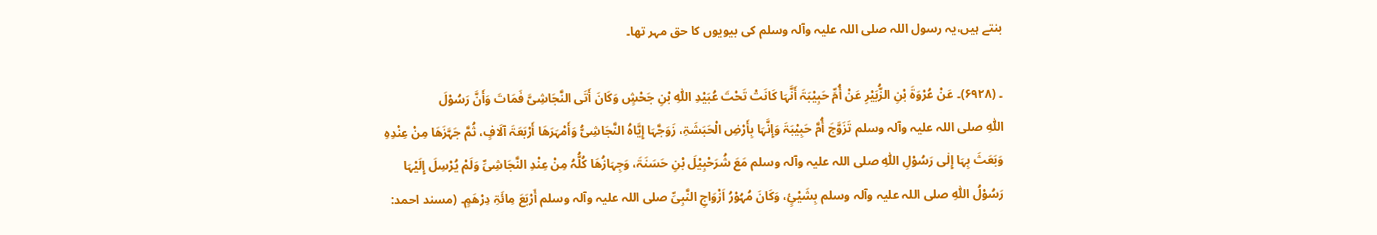بنتے ہیں،یہ رسول اللہ ‌صلی ‌اللہ ‌علیہ ‌وآلہ ‌وسلم کی بیویوں کا حق مہر تھا۔

۔ (۶۹۲۸)۔ عَنْ عُرْوَۃَ بْنِ الزُّبَیْرِ عَنْ أُمِّ حَبِیْبَۃَ أَنَّہَا کَانَتْ تَحْتَ عُبَیْدِ اللّٰہِ بْنِ جَحْشٍ وَکَانَ أَتَی النَّجَاشِیَّ فَمَاتَ وَأَنَّ رَسُوْلَ اللّٰہِ ‌صلی ‌اللہ ‌علیہ ‌وآلہ ‌وسلم تَزَوَّجَ أُمَّ حَبِیْبَۃَ وَإِنَّہَا بِأَرْضِ الْحَبَشَۃِ، زَوَجَّہَا إِیَّاہُ النَّجَاشِیُّ وَأَمْہَرَھَا أَرْبَعَۃَ آلَافٍ، ثُمَّ جَہَّزَھَا مِنْ عِنْدِہِ وَبَعَثَ بِہَا إِلٰی رَسُوْلِ اللّٰہِ ‌صلی ‌اللہ ‌علیہ ‌وآلہ ‌وسلم مَعَ شُرَحْبِیْلَ بْنِ حَسَنَۃَ، وَجِہَازُھَا کُلُّہُ مِنْ عِنْدِ النَّجَاشِیِّ وَلَمْ یُرْسِلَ إِلَیْہَا رَسُوْلُ اللّٰہِ ‌صلی ‌اللہ ‌علیہ ‌وآلہ ‌وسلم بِشَیْئٍ، وَکَانَ مُہُوْرُ اَزْوَاجِ النَّبِیِّ ‌صلی ‌اللہ ‌علیہ ‌وآلہ ‌وسلم أَرْبَعَ مِائَۃِ دِرْھَمٍ۔ (مسند احمد: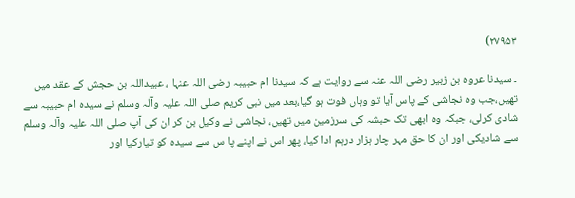۲۷۹۵۳)

۔ سیدنا عروہ بن زبیر ‌رضی ‌اللہ ‌عنہ سے روایت ہے کہ سیدنا ام حبیبہ ‌رضی ‌اللہ ‌عنہا ، عبیداللہ بن حجش کے عقد میں تھیں،جب وہ نجاشی کے پاس آیا تو وہاں فوت ہو گیا،بعد میں نبی کریم ‌صلی ‌اللہ ‌علیہ ‌وآلہ ‌وسلم نے سیدہ ام حبیبہ سے شادی کرلی، جبکہ وہ ابھی تک حبشہ کی سرزمین میں تھیں، نجاشی نے وکیل بن کر ان کی آپ ‌صلی ‌اللہ ‌علیہ ‌وآلہ ‌وسلم سے شادیکی اور ان کا حق مہر چار ہزار درہم ادا کیا، پھر اس نے اپنے پا س سے سیدہ کو تیارکیا اور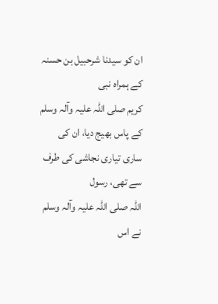ان کو سیدنا شرحبیل بن حسنہ کے ہمراہ نبی کریم ‌صلی ‌اللہ ‌علیہ ‌وآلہ ‌وسلم کے پاس بھیج دیا، ان کی ساری تیاری نجاشی کی طرف سے تھی، رسول اللہ ‌صلی ‌اللہ ‌علیہ ‌وآلہ ‌وسلم نے اس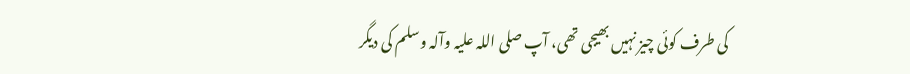کی طرف کوئی چیز نہیں بھیجی تھی، آپ ‌صلی ‌اللہ ‌علیہ ‌وآلہ ‌وسلم کی دیگر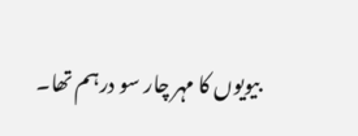بیویوں کا مہر چار سو درہم تھا۔